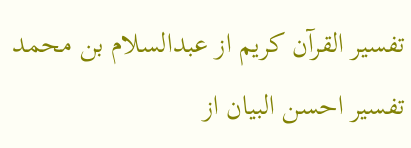تفسیر القرآن کریم از عبدالسلام بن محمد
تفسیر احسن البیان از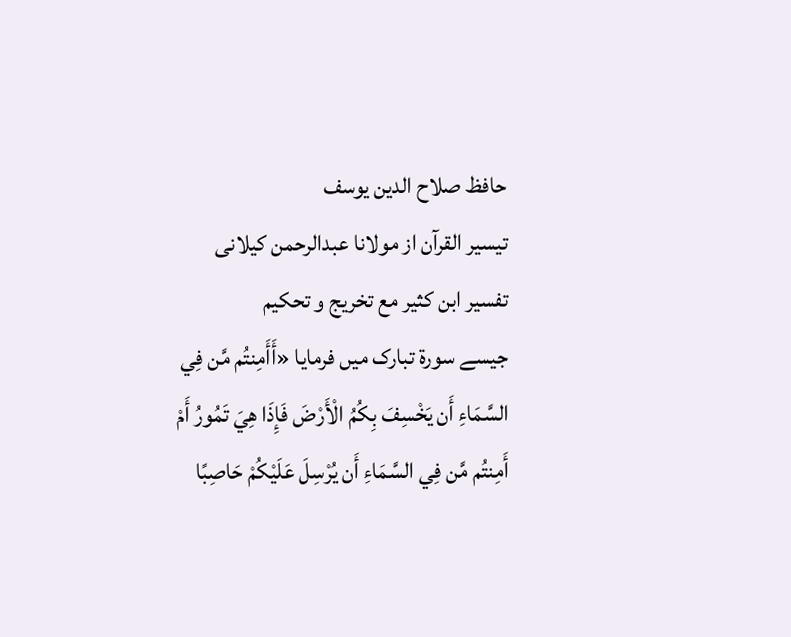حافظ صلاح الدین یوسف
تيسير القرآن از مولانا عبدالرحمن کیلانی
تفسیر ابن کثیر مع تخریج و تحکیم
جیسے سورۃ تبارک میں فرمایا «أَأَمِنتُم مَّن فِي السَّمَاءِ أَن يَخْسِفَ بِكُمُ الْأَرْضَ فَإِذَا هِيَ تَمُورُ أَمْ أَمِنتُم مَّن فِي السَّمَاءِ أَن يُرْسِلَ عَلَيْكُمْ حَاصِبًا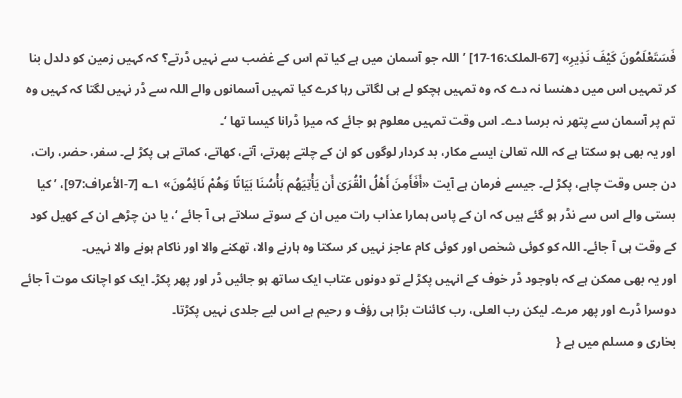فَسَتَعْلَمُونَ كَيْفَ نَذِيرِ» [67-الملک:16-17] ’ اللہ جو آسمان میں ہے کیا تم اس کے غضب سے نہیں ڈرتے؟ کہ کہیں زمین کو دلدل بنا کر تمہیں اس میں دھنسا نہ دے کہ وہ تمہیں ہچکو لے ہی لگاتی رہا کرے کیا تمہیں آسمانوں والے اللہ سے ڈر نہیں لگتا کہ کہیں وہ تم پر آسمان سے پتھر نہ برسا دے۔ اس وقت تمہیں معلوم ہو جائے کہ میرا ڈرانا کیسا تھا ‘۔
اور یہ بھی ہو سکتا ہے کہ اللہ تعالیٰ ایسے مکار، بد کردار لوگوں کو ان کے چلتے پھرتے، آتے، کھاتے، کماتے ہی پکڑ لے۔ سفر، حضر، رات، دن جس وقت چاہے، پکڑ لے۔ جیسے فرمان ہے آیت «أَفَأَمِنَ أَهْلُ الْقُرَىٰ أَن يَأْتِيَهُم بَأْسُنَا بَيَاتًا وَهُمْ نَائِمُونَ» ۱؎ [7-الأعراف:97]، ’ کیا بستی والے اس سے نڈر ہو گئے ہیں کہ ان کے پاس ہمارا عذاب رات میں ان کے سوتے سلاتے ہی آ جائے ‘، یا دن چڑھے ان کے کھیل کود کے وقت ہی آ جائے۔ اللہ کو کوئی شخص اور کوئی کام عاجز نہیں کر سکتا وہ ہارنے والا، تھکنے والا اور ناکام ہونے والا نہیں۔
اور یہ بھی ممکن ہے کہ باوجود ڈر خوف کے انہیں پکڑ لے تو دونوں عتاب ایک ساتھ ہو جائیں ڈر اور پھر پکڑ۔ ایک کو اچانک موت آ جائے دوسرا ڈرے اور پھر مرے۔ لیکن رب العلی، رب کائنات بڑا ہی رؤف و رحیم ہے اس لیے جلدی نہیں پکڑتا۔
بخاری و مسلم میں ہے {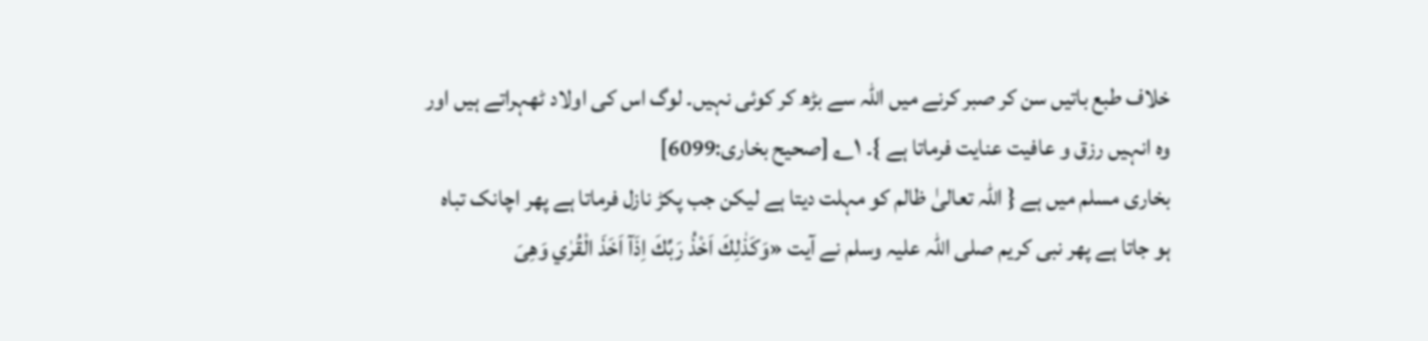خلاف طبع باتیں سن کر صبر کرنے میں اللہ سے بڑھ کر کوئی نہیں۔ لوگ اس کی اولاد ٹھہراتے ہیں اور وہ انہیں رزق و عافیت عنایت فرماتا ہے }۔ ۱؎ [صحیح بخاری:6099]
بخاری مسلم میں ہے { اللہ تعالیٰ ظالم کو مہلت دیتا ہے لیکن جب پکڑ نازل فرماتا ہے پھر اچانک تباہ ہو جاتا ہے پھر نبی کریم صلی اللہ علیہ وسلم نے آیت «وَكَذٰلِكَ اَخْذُ رَبِّكَ اِذَآ اَخَذَ الْقُرٰي وَهِىَ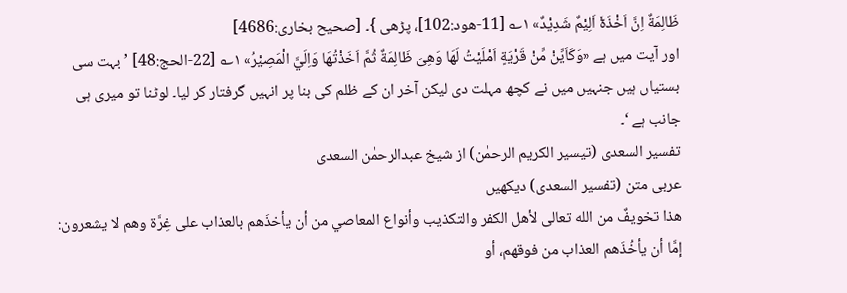ظَالِمَةٌ اِنَّ اَخْذَهٗٓ اَلِيْمٌ شَدِيْدٌ» ۱؎ [11-ھود:102]، پڑھی }۔ [صحیح بخاری:4686]
اور آیت میں ہے «وَكَاَيِّنْ مِّنْ قَرْيَةٍ اَمْلَيْتُ لَهَا وَهِىَ ظَالِمَةٌ ثُمَّ اَخَذْتُهَا وَاِلَيَّ الْمَصِيْرُ» ۱؎ [22-الحج:48] ’ بہت سی بستیاں ہیں جنہیں میں نے کچھ مہلت دی لیکن آخر ان کے ظلم کی بنا پر انہیں گرفتار کر لیا۔ لوٹنا تو میری ہی جانب ہے ‘۔
تفسیر السعدی (تیسیر الکریم الرحمٰن) از شیخ عبدالرحمٰن السعدی
عربی متن (تفسیر السعدی) دیکھیں
هذا تخويفٌ من الله تعالى لأهل الكفر والتكذيب وأنواع المعاصي من أن يأخذَهم بالعذاب على غِرَّة وهم لا يشعرون: إمَّا أن يأخُذَهم العذاب من فوقهم، أو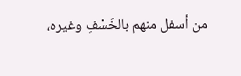من أسفل منهم بالخَسْفِ وغيره،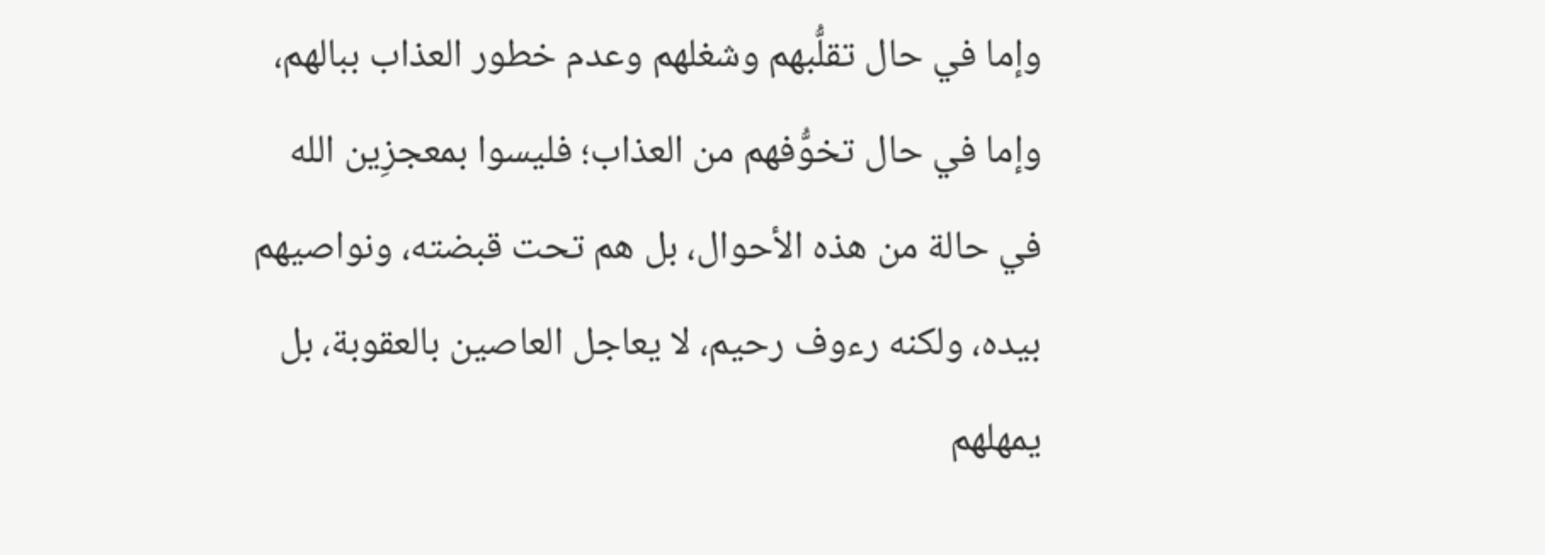وإما في حال تقلُّبهم وشغلهم وعدم خطور العذاب ببالهم، وإما في حال تخوُّفهم من العذاب؛ فليسوا بمعجزِين الله في حالة من هذه الأحوال، بل هم تحت قبضته، ونواصيهم بيده، ولكنه رءوف رحيم، لا يعاجل العاصين بالعقوبة، بل يمهلهم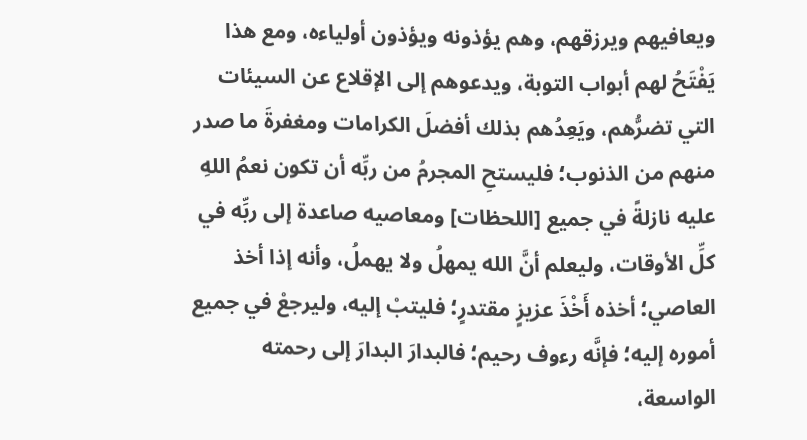ويعافيهم ويرزقهم، وهم يؤذونه ويؤذون أولياءه، ومع هذا يَفْتَحُ لهم أبواب التوبة، ويدعوهم إلى الإقلاع عن السيئات التي تضرُّهم، ويَعِدُهم بذلك أفضلَ الكرامات ومغفرةَ ما صدر منهم من الذنوب؛ فليستحِ المجرمُ من ربِّه أن تكون نعمُ اللهِ عليه نازلةً في جميع [اللحظات] ومعاصيه صاعدة إلى ربِّه في كلِّ الأوقات، وليعلم أنَّ الله يمهلُ ولا يهملُ، وأنه إذا أخذ العاصي؛ أخذه أَخْذَ عزيزٍ مقتدرٍ؛ فليتبْ إليه، وليرجعْ في جميع أموره إليه؛ فإنَّه رءوف رحيم؛ فالبدارَ البدارَ إلى رحمته الواسعة،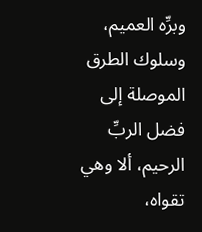وبرِّه العميم، وسلوك الطرق الموصلة إلى فضل الربِّ الرحيم، ألا وهي تقواه،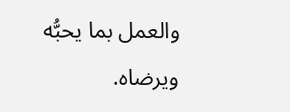والعمل بما يحبُّه ويرضاه.